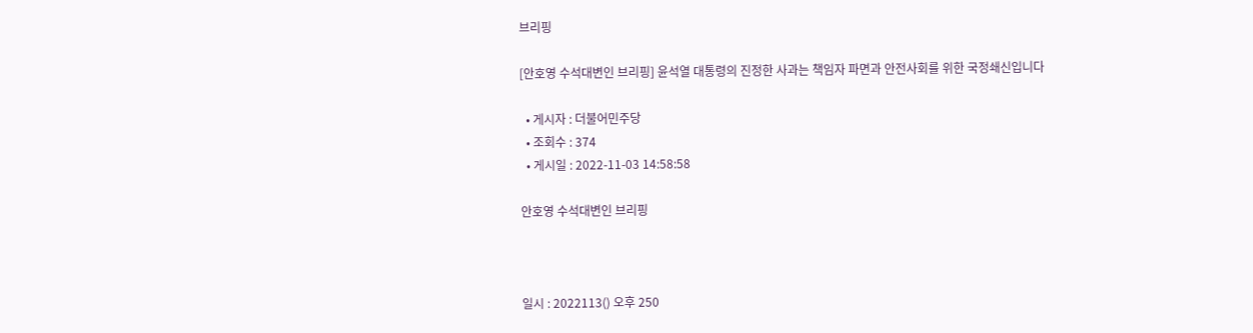브리핑

[안호영 수석대변인 브리핑] 윤석열 대통령의 진정한 사과는 책임자 파면과 안전사회를 위한 국정쇄신입니다

  • 게시자 : 더불어민주당
  • 조회수 : 374
  • 게시일 : 2022-11-03 14:58:58

안호영 수석대변인 브리핑



일시 : 2022113() 오후 250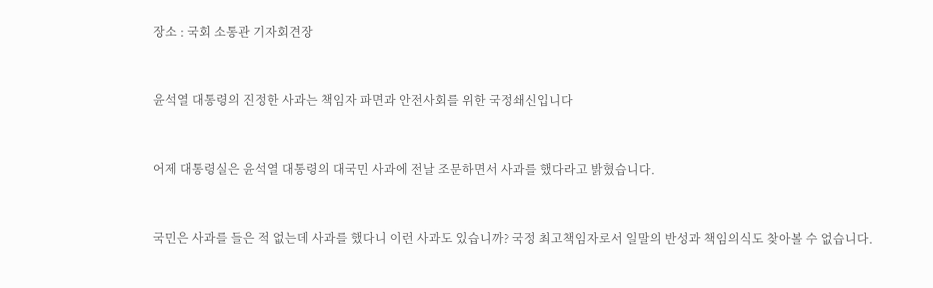장소 : 국회 소통관 기자회견장



윤석열 대통령의 진정한 사과는 책임자 파면과 안전사회를 위한 국정쇄신입니다



어제 대통령실은 윤석열 대통령의 대국민 사과에 전날 조문하면서 사과를 했다라고 밝혔습니다.



국민은 사과를 들은 적 없는데 사과를 했다니 이런 사과도 있습니까? 국정 최고책임자로서 일말의 반성과 책임의식도 찾아볼 수 없습니다.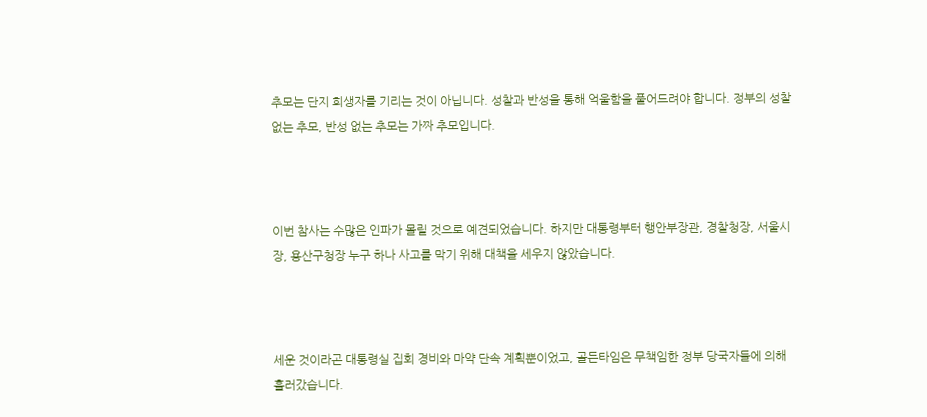추모는 단지 희생자를 기리는 것이 아닙니다. 성찰과 반성을 통해 억울함을 풀어드려야 합니다. 정부의 성찰 없는 추모, 반성 없는 추모는 가짜 추모입니다.



이번 참사는 수많은 인파가 몰릴 것으로 예견되었습니다. 하지만 대통령부터 행안부장관, 경찰청장, 서울시장, 용산구청장 누구 하나 사고를 막기 위해 대책을 세우지 않았습니다.



세운 것이라곤 대통령실 집회 경비와 마약 단속 계획뿐이었고, 골든타임은 무책임한 정부 당국자들에 의해 흘러갔습니다.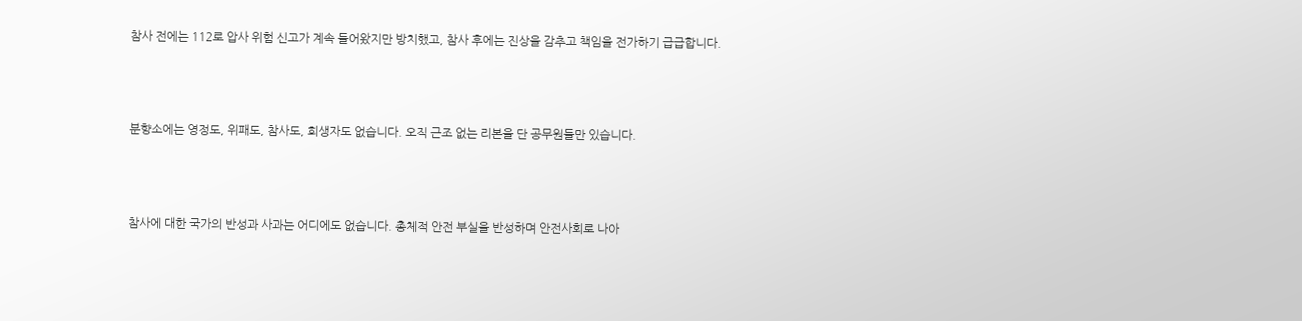참사 전에는 112로 압사 위험 신고가 계속 들어왔지만 방치했고, 참사 후에는 진상을 감추고 책임을 전가하기 급급합니다.



분향소에는 영정도, 위패도, 참사도, 희생자도 없습니다. 오직 근조 없는 리본을 단 공무원들만 있습니다.



참사에 대한 국가의 반성과 사과는 어디에도 없습니다. 총체적 안전 부실을 반성하며 안전사회로 나아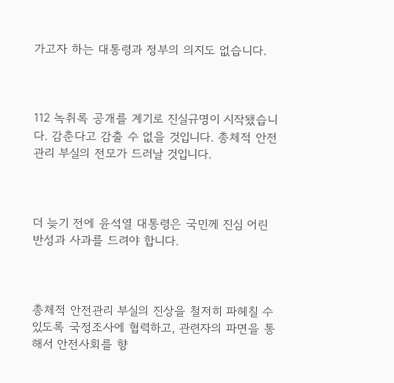가고자 하는 대통령과 정부의 의지도 없습니다.



112 녹취록 공개를 계기로 진실규명이 시작됐습니다. 감춘다고 감출 수 없을 것입니다. 총체적 안전관리 부실의 전모가 드러날 것입니다.



더 늦기 전에 윤석열 대통령은 국민께 진심 어린 반성과 사과를 드려야 합니다.



총체적 안전관리 부실의 진상을 철저히 파헤칠 수 있도록 국정조사에 협력하고, 관련자의 파면을 통해서 안전사회를 향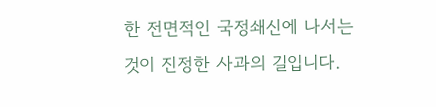한 전면적인 국정쇄신에 나서는 것이 진정한 사과의 길입니다.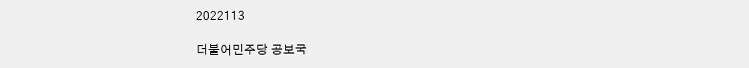2022113

더불어민주당 공보국